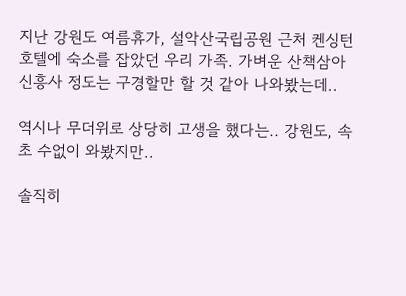지난 강원도 여름휴가, 설악산국립공원 근처 켄싱턴호텔에 숙소를 잡았던 우리 가족. 가벼운 산책삼아 신흥사 정도는 구경할만 할 것 같아 나와봤는데..

역시나 무더위로 상당히 고생을 했다는.. 강원도, 속초 수없이 와봤지만..

솔직히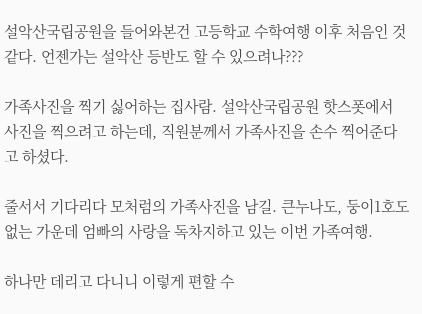설악산국립공원을 들어와본건 고등학교 수학여행 이후 처음인 것 같다. 언젠가는 설악산 등반도 할 수 있으려나???

가족사진을 찍기 싫어하는 집사람. 설악산국립공원 핫스폿에서 사진을 찍으려고 하는데, 직원분께서 가족사진을 손수 찍어준다고 하셨다.

줄서서 기다리다 모처럼의 가족사진을 남길. 큰누나도, 둥이1호도 없는 가운데 엄빠의 사랑을 독차지하고 있는 이번 가족여행.

하나만 데리고 다니니 이렇게 편할 수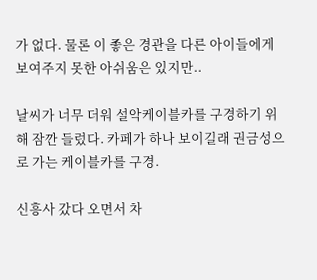가 없다. 물론 이 좋은 경관을 다른 아이들에게 보여주지 못한 아쉬움은 있지만..

날씨가 너무 더워 설악케이블카를 구경하기 위해 잠깐 들렀다. 카페가 하나 보이길래 권금성으로 가는 케이블카를 구경.

신흥사 갔다 오면서 차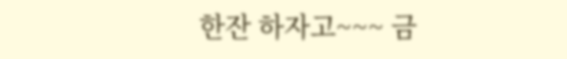한잔 하자고~~~ 금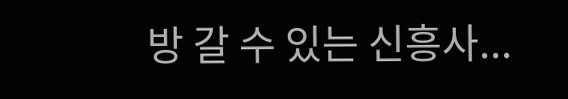방 갈 수 있는 신흥사...